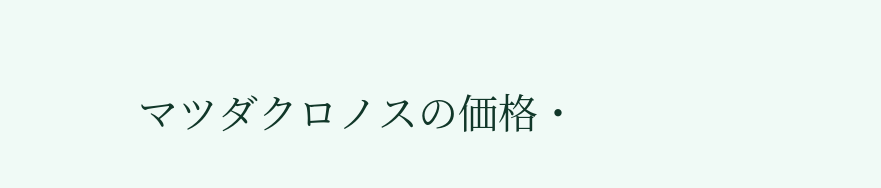マツダクロノスの価格・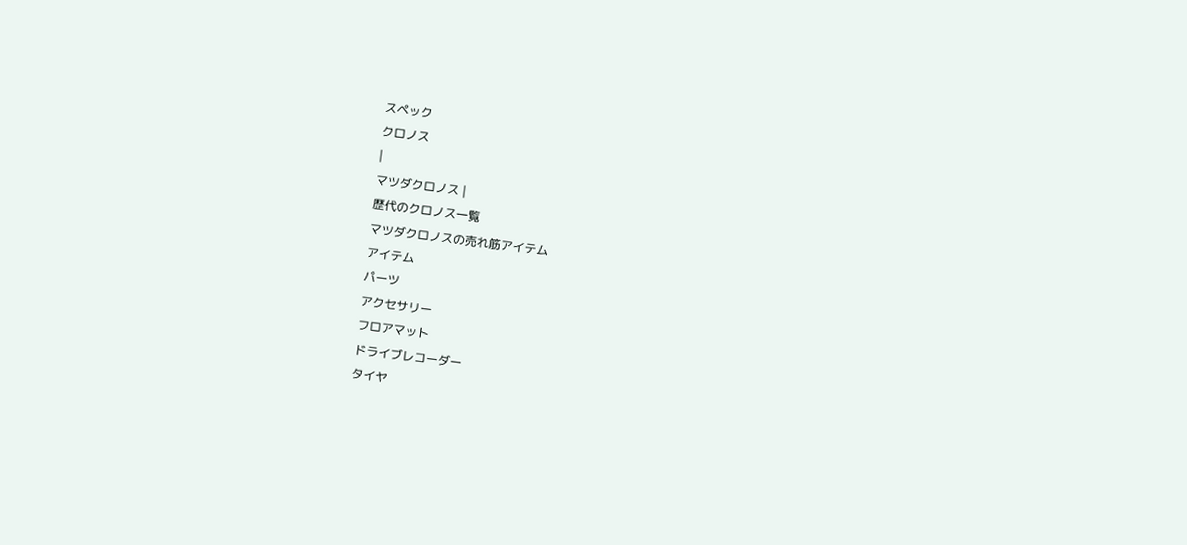スペック
クロノス
|
マツダクロノス |
歴代のクロノス一覧
マツダクロノスの売れ筋アイテム
アイテム
パーツ
アクセサリー
フロアマット
ドライブレコーダー
タイヤ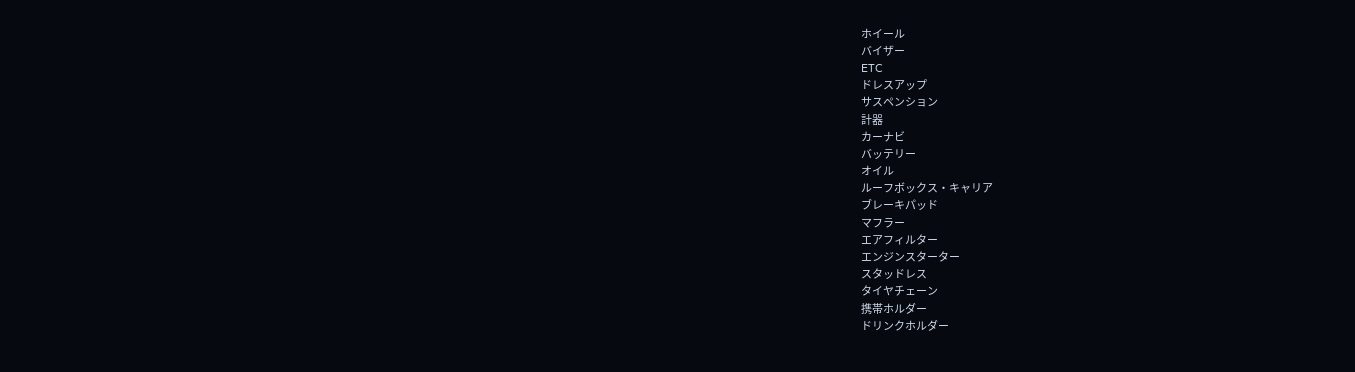ホイール
バイザー
ETC
ドレスアップ
サスペンション
計器
カーナビ
バッテリー
オイル
ルーフボックス・キャリア
ブレーキパッド
マフラー
エアフィルター
エンジンスターター
スタッドレス
タイヤチェーン
携帯ホルダー
ドリンクホルダー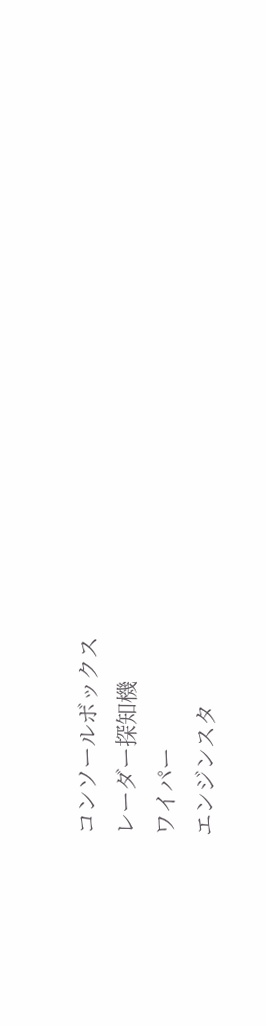コンソールボックス
レーダー探知機
ワイパー
エンジンスタ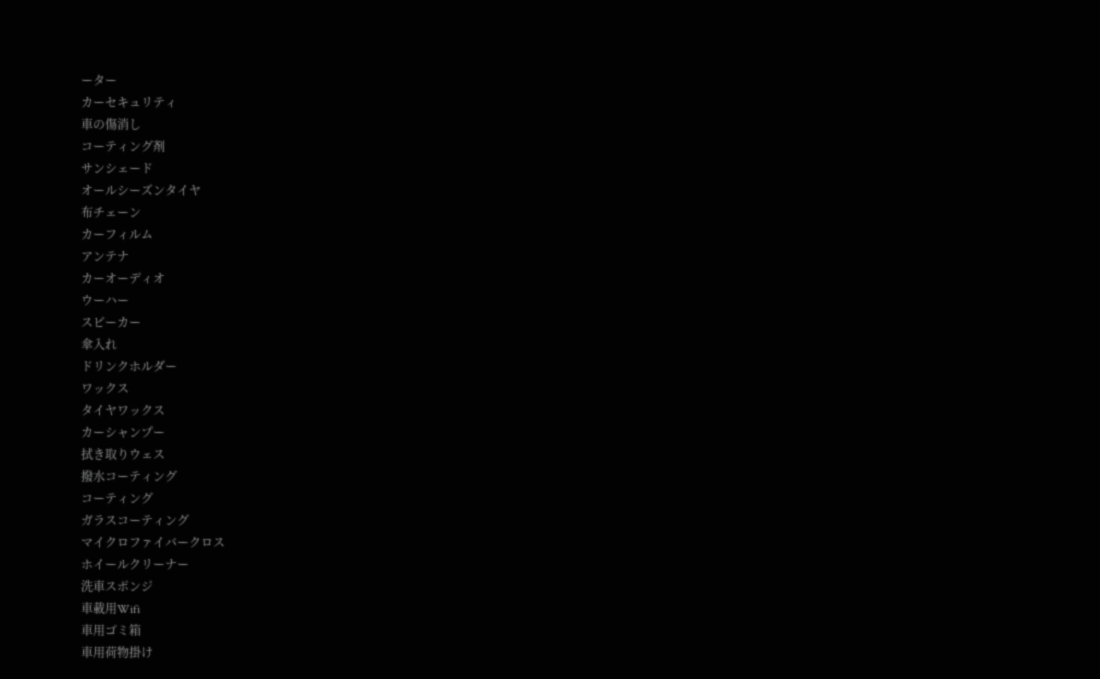ーター
カーセキュリティ
車の傷消し
コーティング剤
サンシェード
オールシーズンタイヤ
布チェーン
カーフィルム
アンテナ
カーオーディオ
ウーハー
スピーカー
傘入れ
ドリンクホルダー
ワックス
タイヤワックス
カーシャンプー
拭き取りウェス
撥水コーティング
コーティング
ガラスコーティング
マイクロファイバークロス
ホイールクリーナー
洗車スポンジ
車載用Wifi
車用ゴミ箱
車用荷物掛け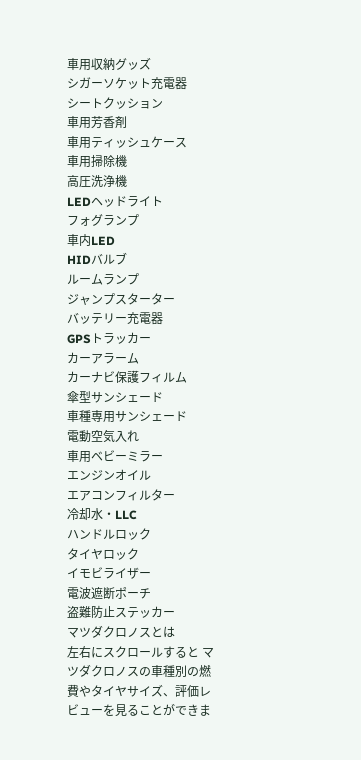車用収納グッズ
シガーソケット充電器
シートクッション
車用芳香剤
車用ティッシュケース
車用掃除機
高圧洗浄機
LEDヘッドライト
フォグランプ
車内LED
HIDバルブ
ルームランプ
ジャンプスターター
バッテリー充電器
GPSトラッカー
カーアラーム
カーナビ保護フィルム
傘型サンシェード
車種専用サンシェード
電動空気入れ
車用ベビーミラー
エンジンオイル
エアコンフィルター
冷却水・LLC
ハンドルロック
タイヤロック
イモビライザー
電波遮断ポーチ
盗難防止ステッカー
マツダクロノスとは
左右にスクロールすると マツダクロノスの車種別の燃費やタイヤサイズ、評価レビューを見ることができま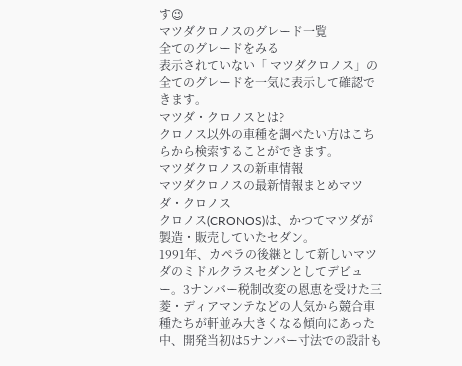す😉
マツダクロノスのグレード一覧
全てのグレードをみる
表示されていない「 マツダクロノス」の全てのグレードを一気に表示して確認できます。
マツダ・クロノスとは?
クロノス以外の車種を調べたい方はこちらから検索することができます。
マツダクロノスの新車情報
マツダクロノスの最新情報まとめマツダ・クロノス
クロノス(CRONOS)は、かつてマツダが製造・販売していたセダン。
1991年、カペラの後継として新しいマツダのミドルクラスセダンとしてデビュー。3ナンバー税制改変の恩恵を受けた三菱・ディアマンテなどの人気から競合車種たちが軒並み大きくなる傾向にあった中、開発当初は5ナンバー寸法での設計も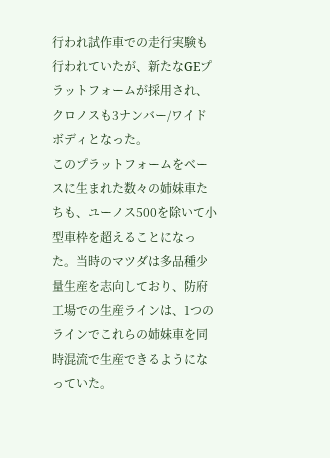行われ試作車での走行実験も行われていたが、新たなGEプラットフォームが採用され、クロノスも3ナンバー/ワイドボディとなった。
このプラットフォームをベースに生まれた数々の姉妹車たちも、ユーノス500を除いて小型車枠を超えることになった。当時のマツダは多品種少量生産を志向しており、防府工場での生産ラインは、1つのラインでこれらの姉妹車を同時混流で生産できるようになっていた。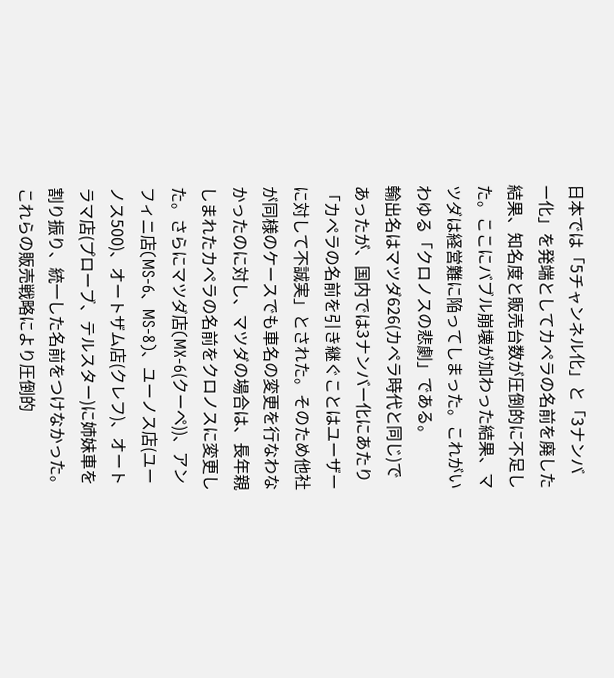日本では「5チャンネル化」と「3ナンバー化」を発端としてカペラの名前を廃した結果、知名度と販売台数が圧倒的に不足した。ここにバブル崩壊が加わった結果、マツダは経営難に陥ってしまった。これがいわゆる「クロノスの悲劇」である。
輸出名はマツダ626(カペラ時代と同じ)であったが、国内では3ナンバー化にあたり「カペラの名前を引き継ぐことはユーザーに対して不誠実」とされた。そのため他社が同様のケースでも車名の変更を行なわなかったのに対し、マツダの場合は、長年親しまれたカペラの名前をクロノスに変更した。さらにマツダ店(MX-6(クーペ))、アンフィニ店(MS-6、MS-8)、ユーノス店(ユーノス500)、オートザム店(クレフ)、オートラマ店(プローブ、テルスター)に姉妹車を割り振り、統一した名前をつけなかった。これらの販売戦略により圧倒的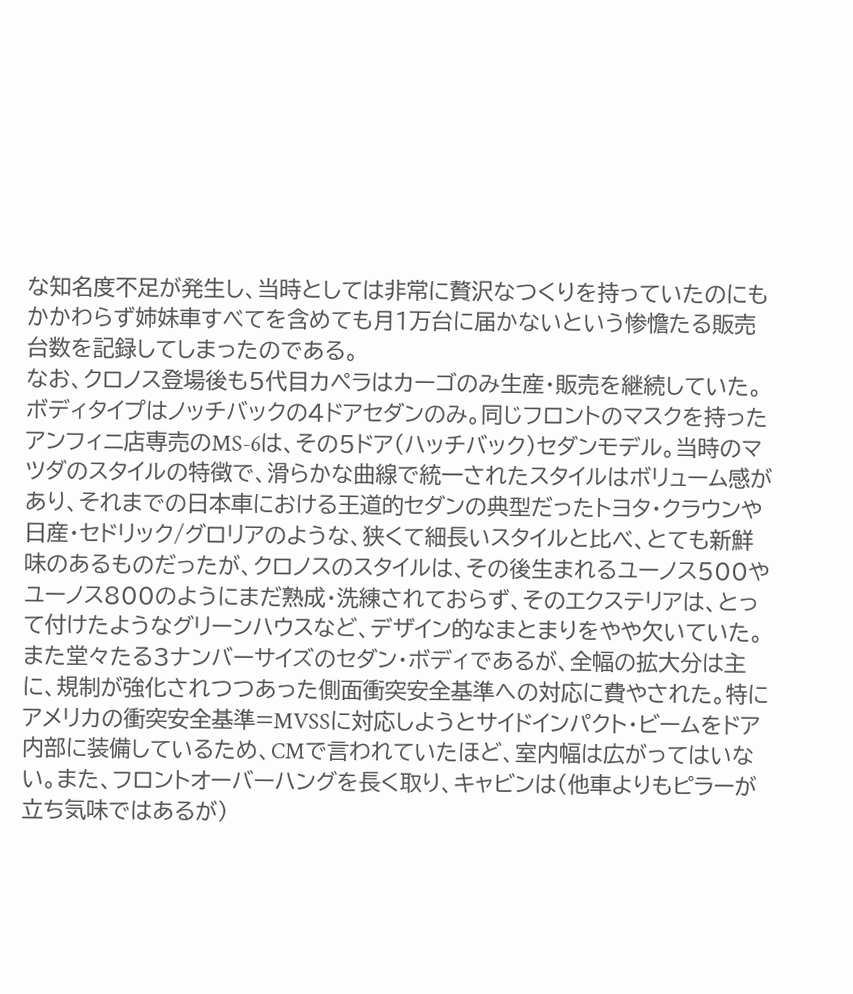な知名度不足が発生し、当時としては非常に贅沢なつくりを持っていたのにもかかわらず姉妹車すべてを含めても月1万台に届かないという惨憺たる販売台数を記録してしまったのである。
なお、クロノス登場後も5代目カペラはカーゴのみ生産・販売を継続していた。
ボディタイプはノッチバックの4ドアセダンのみ。同じフロントのマスクを持ったアンフィニ店専売のMS-6は、その5ドア(ハッチバック)セダンモデル。当時のマツダのスタイルの特徴で、滑らかな曲線で統一されたスタイルはボリューム感があり、それまでの日本車における王道的セダンの典型だったトヨタ・クラウンや日産・セドリック/グロリアのような、狭くて細長いスタイルと比べ、とても新鮮味のあるものだったが、クロノスのスタイルは、その後生まれるユーノス500やユーノス800のようにまだ熟成・洗練されておらず、そのエクステリアは、とって付けたようなグリーンハウスなど、デザイン的なまとまりをやや欠いていた。また堂々たる3ナンバーサイズのセダン・ボディであるが、全幅の拡大分は主に、規制が強化されつつあった側面衝突安全基準への対応に費やされた。特にアメリカの衝突安全基準=MVSSに対応しようとサイドインパクト・ビームをドア内部に装備しているため、CMで言われていたほど、室内幅は広がってはいない。また、フロントオーバーハングを長く取り、キャビンは(他車よりもピラーが立ち気味ではあるが)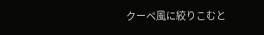クーペ風に絞りこむと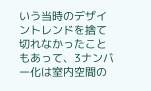いう当時のデザイントレンドを捨て切れなかったこともあって、3ナンバー化は室内空間の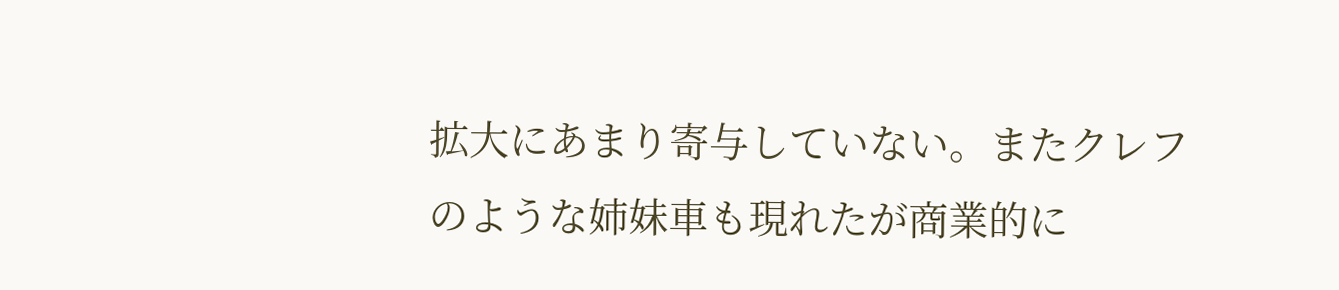拡大にあまり寄与していない。またクレフのような姉妹車も現れたが商業的に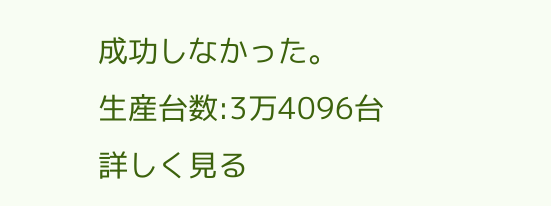成功しなかった。
生産台数:3万4096台
詳しく見る